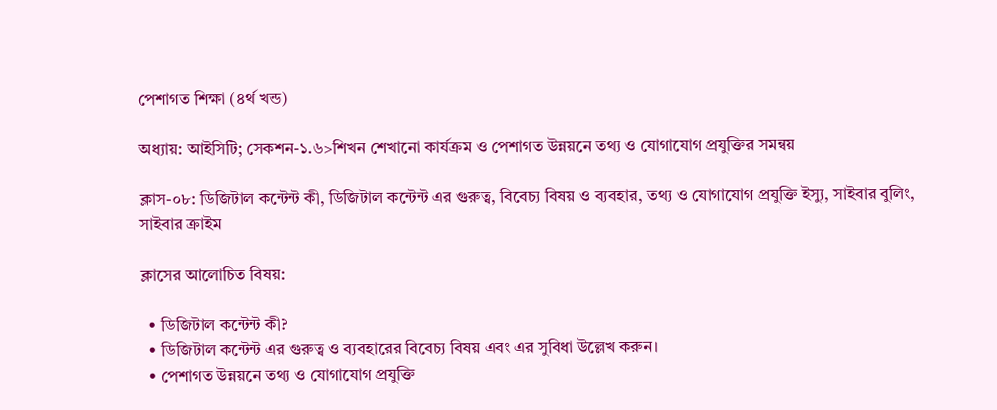পেশাগত শিক্ষা (৪র্থ খন্ড)

অধ্যায়: আইসিটি; সেকশন-১.৬>শিখন শেখানো কার্যক্রম ও পেশাগত উন্নয়নে তথ্য ও যোগাযোগ প্রযুক্তির সমন্বয়

ক্লাস-০৮: ডিজিটাল কন্টেন্ট কী, ডিজিটাল কন্টেন্ট এর গুরুত্ব, বিবেচ্য বিষয় ও ব্যবহার, তথ্য ও যোগাযোগ প্রযুক্তি ইস্যু, সাইবার বুলিং, সাইবার ক্রাইম

ক্লাসের আলোচিত বিষয়:

  • ডিজিটাল কন্টেন্ট কী?
  • ডিজিটাল কন্টেন্ট এর গুরুত্ব ও ব্যবহারের বিবেচ্য বিষয় এবং এর সুবিধা উল্লেখ করুন।
  • পেশাগত উন্নয়নে তথ্য ও যোগাযোগ প্রযুক্তি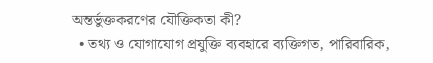অন্তর্ভুক্তকরণের যৌক্তিকতা কী?
  • তথ্য ও যোগাযোগ প্রযুক্তি ব্যবহারে ব্যক্তিগত, পারিবারিক,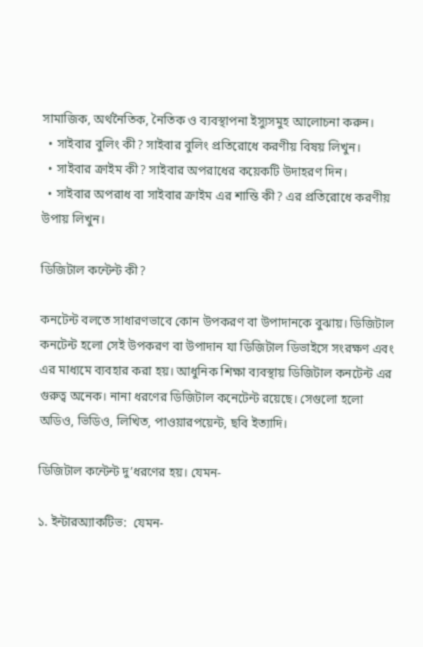সামাজিক, অর্থনৈতিক, নৈতিক ও ব্যবস্থাপনা ইস্যুসমুহ আলোচনা করুন।
  • সাইবার বুলিং কী? সাইবার বুলিং প্রতিরোধে করণীয় বিষয় লিখুন।
  • সাইবার ক্রাইম কী? সাইবার অপরাধের কয়েকটি উদাহরণ দিন।
  • সাইবার অপরাধ বা সাইবার ক্রাইম এর শাস্তি কী? এর প্রতিরোধে করণীয় উপায় লিখুন।

ডিজিটাল কন্টেন্ট কী?

কনটেন্ট বলতে সাধারণভাবে কোন উপকরণ বা উপাদানকে বুঝায়। ডিজিটাল কনটেন্ট হলো সেই উপকরণ বা উপাদান যা ডিজিটাল ডিভাইসে সংরক্ষণ এবং এর মাধ্যমে ব্যবহার করা হয়। আধুনিক শিক্ষা ব্যবস্থায় ডিজিটাল কনটেন্ট এর গুরুত্ব অনেক। নানা ধরণের ডিজিটাল কনেটেন্ট রয়েছে। সেগুলো হলো অডিও, ভিডিও, লিখিত, পাওয়ারপয়েন্ট, ছবি ইত্যাদি।

ডিজিটাল কন্টেন্ট দু’ধরণের হয়। যেমন-

১. ইন্টারঅ্যাকটিভ:  যেমন-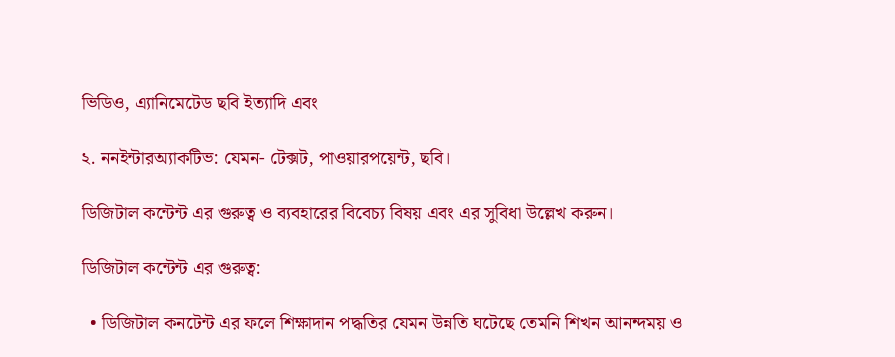ভিডিও, এ্যানিমেটেড ছবি ইত্যাদি এবং

২. ননইন্টারঅ্যাকটিভ: যেমন- টেক্সট, পাওয়ারপয়েন্ট, ছবি।

ডিজিটাল কন্টেন্ট এর গুরুত্ব ও ব্যবহারের বিবেচ্য বিষয় এবং এর সুবিধা উল্লেখ করুন।

ডিজিটাল কন্টেন্ট এর গুরুত্ব:

  • ডিজিটাল কনটেন্ট এর ফলে শিক্ষাদান পদ্ধতির যেমন উন্নতি ঘটেছে তেমনি শিখন আনন্দময় ও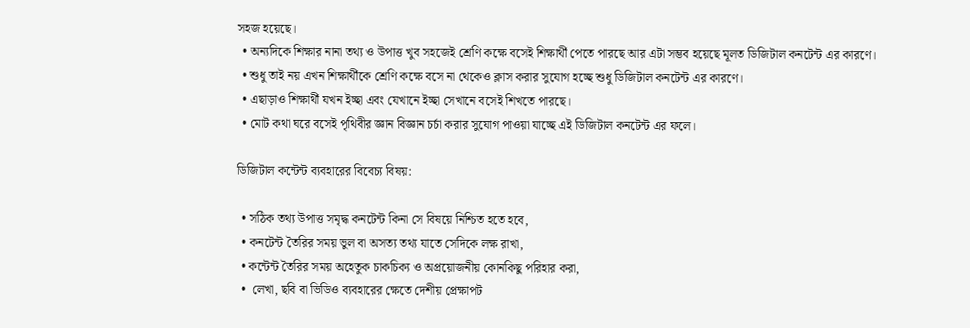সহজ হয়েছে।
  • অন্যদিকে শিক্ষার নানা তথ্য ও উপাত্ত খুব সহজেই শ্রেণি কক্ষে বসেই শিক্ষার্থী পেতে পারছে আর এটা সম্ভব হয়েছে মূলত ডিজিটাল কনটেন্ট এর কারণে।
  • শুধু তাই নয় এখন শিক্ষার্থীকে শ্রেণি কক্ষে বসে না থেকেও ক্লাস করার সুযোগ হচ্ছে শুধু ডিজিটাল কনটেন্ট এর কারণে।
  • এছাড়াও শিক্ষার্থী যখন ইচ্ছা এবং যেখানে ইচ্ছা সেখানে বসেই শিখতে পারছে।
  • মোট কথা ঘরে বসেই পৃথিবীর জ্ঞান বিজ্ঞান চর্চা করার সুযোগ পাওয়া যাচ্ছে এই ডিজিটাল কনটেন্ট এর ফলে।

ডিজিটাল কন্টেন্ট ব্যবহারের বিবেচ্য বিষয়:

  • সঠিক তথ্য উপাত্ত সমৃদ্ধ কনটেন্ট কিনা সে বিষয়ে নিশ্চিত হতে হবে,
  • কনটেন্ট তৈরির সময় ভুল বা অসত্য তথ্য যাতে সেদিকে লক্ষ রাখা,
  • কন্টেন্ট তৈরির সময় অহেতুক চাকচিক্য ও অপ্রয়োজনীয় কোনকিছু পরিহার করা,
  •  লেখা, ছবি বা ভিডিও ব্যবহারের ক্ষেতে দেশীয় প্রেক্ষাপট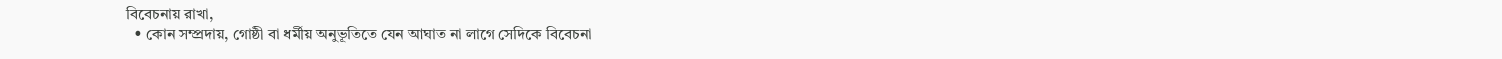বিবেচনায় রাখা,
  • কোন সম্প্রদায়, গোষ্ঠী বা ধর্মীয় অনুভূতিতে যেন আঘাত না লাগে সেদিকে বিবেচনা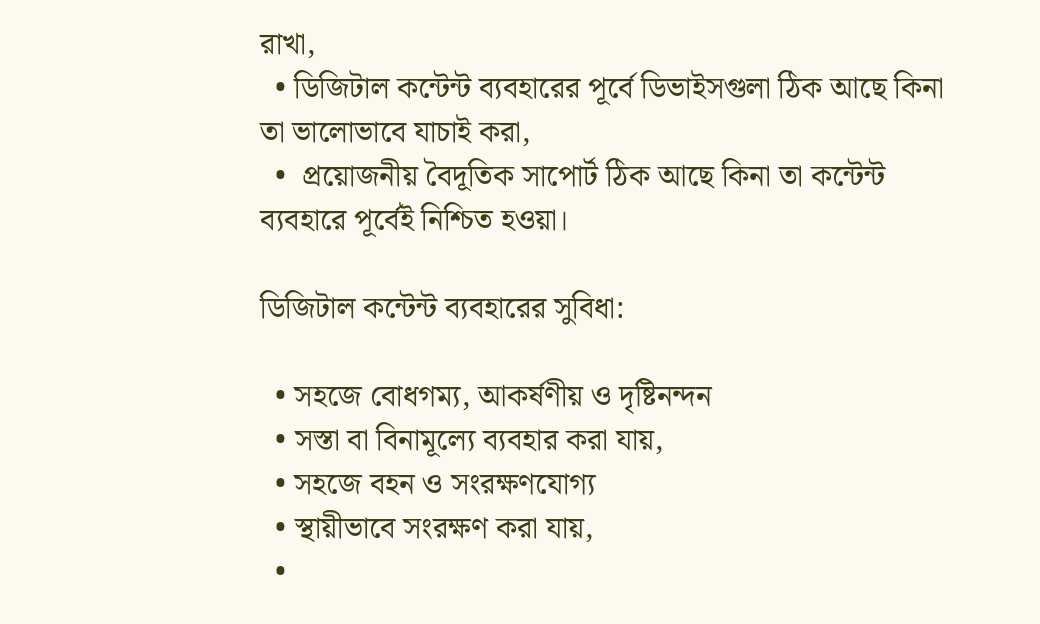রাখা,
  • ডিজিটাল কন্টেন্ট ব্যবহারের পূর্বে ডিভাইসগুলা ঠিক আছে কিনা তা ভালোভাবে যাচাই করা,
  •  প্রয়োজনীয় বৈদূতিক সাপোর্ট ঠিক আছে কিনা তা কন্টেন্ট ব্যবহারে পূর্বেই নিশ্চিত হওয়া।

ডিজিটাল কন্টেন্ট ব্যবহারের সুবিধা:

  • সহজে বোধগম্য, আকর্ষণীয় ও দৃষ্টিনন্দন
  • সস্তা বা বিনামূল্যে ব্যবহার করা যায়,
  • সহজে বহন ও সংরক্ষণযোগ্য
  • স্থায়ীভাবে সংরক্ষণ করা যায়,
  •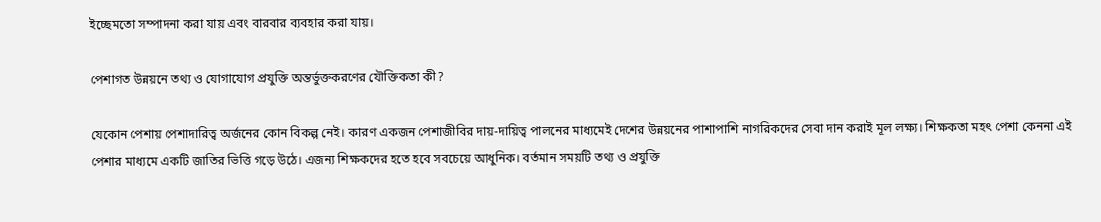ইচ্ছেমতো সম্পাদনা করা যায় এবং বারবার ব্যবহার করা যায়।

পেশাগত উন্নয়নে তথ্য ও যোগাযোগ প্রযুক্তি অন্তর্ভুক্তকরণের যৌক্তিকতা কী?

যেকোন পেশায় পেশাদারিত্ব অর্জনের কোন বিকল্প নেই। কারণ একজন পেশাজীবির দায়-দায়িত্ব পালনের মাধ্যমেই দেশের উন্নয়নের পাশাপাশি নাগরিকদের সেবা দান করাই মূল লক্ষ্য। শিক্ষকতা মহৎ পেশা কেননা এই পেশার মাধ্যমে একটি জাতির ভিত্তি গড়ে উঠে। এজন্য শিক্ষকদের হতে হবে সবচেয়ে আধুনিক। বর্তমান সময়টি তথ্য ও প্রযুক্তি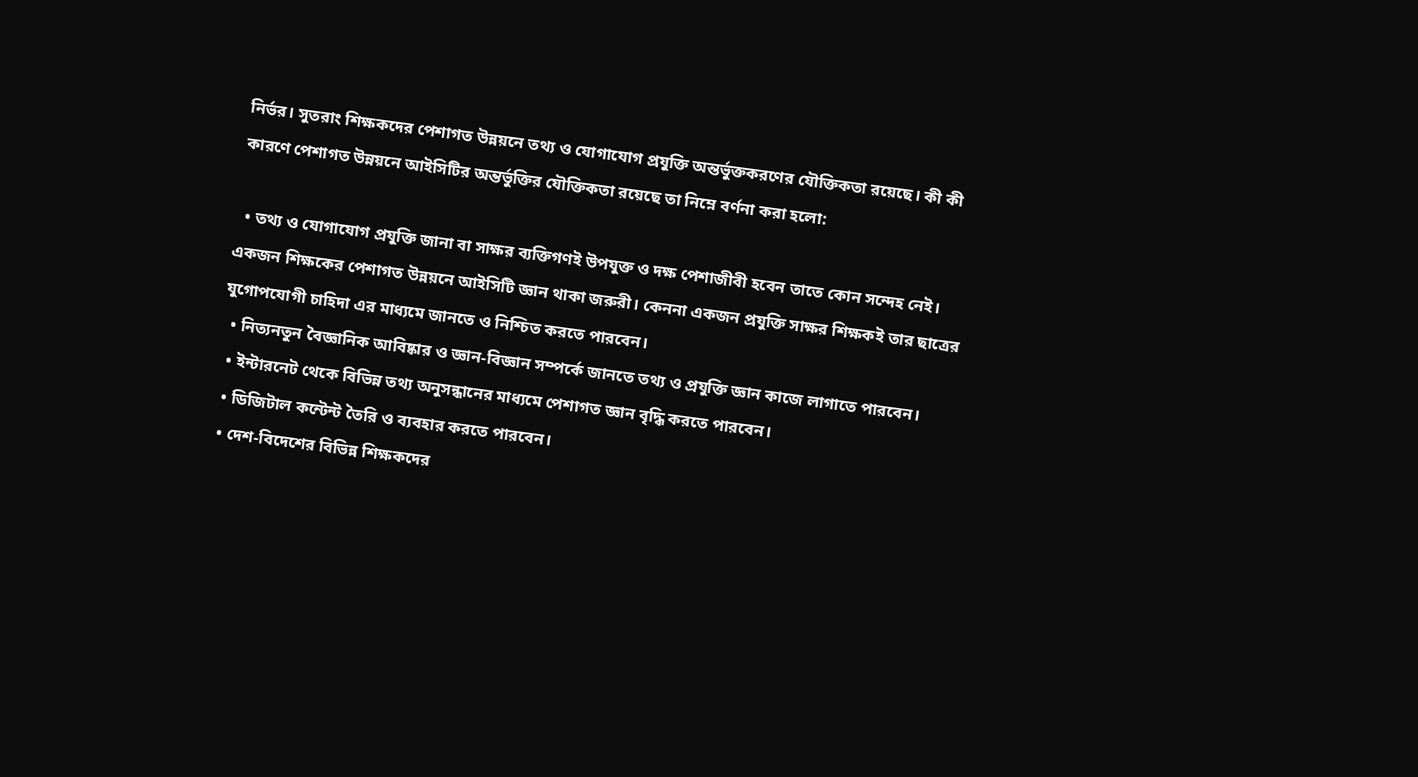নির্ভর। সুতরাং শিক্ষকদের পেশাগত উন্নয়নে তথ্য ও যোগাযোগ প্রযুক্তি অন্তর্ভুক্তকরণের যৌক্তিকতা রয়েছে। কী কী কারণে পেশাগত উন্নয়নে আইসিটির অন্তর্ভুক্তির যৌক্তিকতা রয়েছে তা নিম্নে বর্ণনা করা হলো:

  • তথ্য ও যোগাযোগ প্রযুক্তি জানা বা সাক্ষর ব্যক্তিগণই উপযুক্ত ও দক্ষ পেশাজীবী হবেন তাতে কোন সন্দেহ নেই। একজন শিক্ষকের পেশাগত উন্নয়নে আইসিটি জ্ঞান থাকা জরুরী। কেননা একজন প্রযুক্তি সাক্ষর শিক্ষকই তার ছাত্রের যুগোপযোগী চাহিদা এর মাধ্যমে জানতে ও নিশ্চিত করতে পারবেন।
  • নিত্যনতুন বৈজ্ঞানিক আবিষ্কার ও জ্ঞান-বিজ্ঞান সম্পর্কে জানতে তথ্য ও প্রযুক্তি জ্ঞান কাজে লাগাতে পারবেন।
  • ইন্টারনেট থেকে বিভিন্ন তথ্য অনুসন্ধানের মাধ্যমে পেশাগত জ্ঞান বৃদ্ধি করতে পারবেন।
  • ডিজিটাল কন্টেন্ট তৈরি ও ব্যবহার করতে পারবেন।
  • দেশ-বিদেশের বিভিন্ন শিক্ষকদের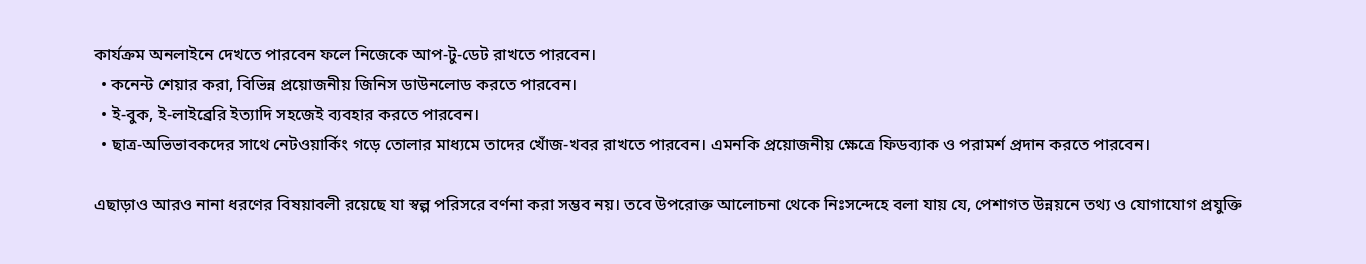কার্যক্রম অনলাইনে দেখতে পারবেন ফলে নিজেকে আপ-টু-ডেট রাখতে পারবেন।
  • কনেন্ট শেয়ার করা, বিভিন্ন প্রয়োজনীয় জিনিস ডাউনলোড করতে পারবেন।
  • ই-বুক, ই-লাইব্রেরি ইত্যাদি সহজেই ব্যবহার করতে পারবেন।
  • ছাত্র-অভিভাবকদের সাথে নেটওয়ার্কিং গড়ে তোলার মাধ্যমে তাদের খোঁজ-খবর রাখতে পারবেন। এমনকি প্রয়োজনীয় ক্ষেত্রে ফিডব্যাক ও পরামর্শ প্রদান করতে পারবেন।

এছাড়াও আরও নানা ধরণের বিষয়াবলী রয়েছে যা স্বল্প পরিসরে বর্ণনা করা সম্ভব নয়। তবে উপরোক্ত আলোচনা থেকে নিঃসন্দেহে বলা যায় যে, পেশাগত উন্নয়নে তথ্য ও যোগাযোগ প্রযুক্তি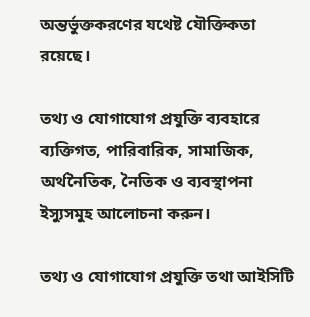অন্তর্ভুক্তকরণের যথেষ্ট যৌক্তিকতা রয়েছে।

তথ্য ও যোগাযোগ প্রযুক্তি ব্যবহারে ব্যক্তিগত, পারিবারিক, সামাজিক, অর্থনৈতিক, নৈতিক ও ব্যবস্থাপনা ইস্যুসমুহ আলোচনা করুন।

তথ্য ও যোগাযোগ প্রযুক্তি তথা আইসিটি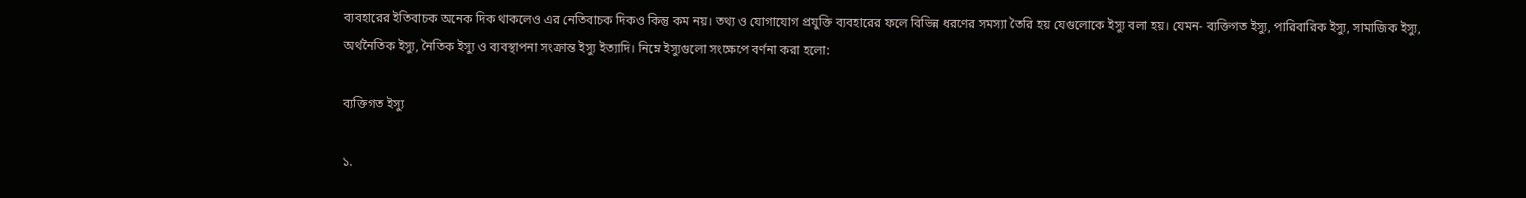ব্যবহারের ইতিবাচক অনেক দিক থাকলেও এর নেতিবাচক দিকও কিন্তু কম নয়। তথ্য ও যোগাযোগ প্রযুক্তি ব্যবহারের ফলে বিভিন্ন ধরণের সমস্যা তৈরি হয় যেগুলোকে ইস্যু বলা হয়। যেমন- ব্যক্তিগত ইস্যু, পারিবারিক ইস্যু, সামাজিক ইস্যু, অর্থনৈতিক ইস্যু, নৈতিক ইস্যু ও ব্যবস্থাপনা সংক্রান্ত ইস্যু ইত্যাদি। নিম্নে ইস্যুগুলো সংক্ষেপে বর্ণনা করা হলো:

ব্যক্তিগত ইস্যু

১.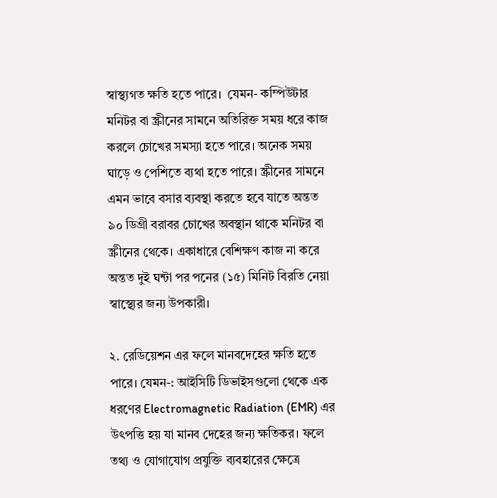স্বাস্থ্যগত ক্ষতি হতে পারে।  যেমন- কম্পিউটার মনিটর বা স্ক্রীনের সামনে অতিরিক্ত সময় ধরে কাজ করলে চোখের সমস্যা হতে পারে। অনেক সময় ঘাড়ে ও পেশিতে ব্যথা হতে পারে। স্ক্রীনের সামনে এমন ভাবে বসার ব্যবস্থা করতে হবে যাতে অন্তত ৯০ ডিগ্রী বরাবর চোখের অবস্থান থাকে মনিটর বা স্ক্রীনের থেকে। একাধারে বেশিক্ষণ কাজ না করে অন্তত দুই ঘন্টা পর পনের (১৫) মিনিট বিরতি নেয়া স্বাস্থ্যের জন্য উপকারী।

২. রেডিয়েশন এর ফলে মানবদেহের ক্ষতি হতে পারে। যেমন-: আইসিটি ডিভাইসগুলো থেকে এক ধরণের Electromagnetic Radiation (EMR) এর উৎপত্তি হয় যা মানব দেহের জন্য ক্ষতিকর। ফলে তথ্য ও যোগাযোগ প্রযুক্তি ব্যবহারের ক্ষেত্রে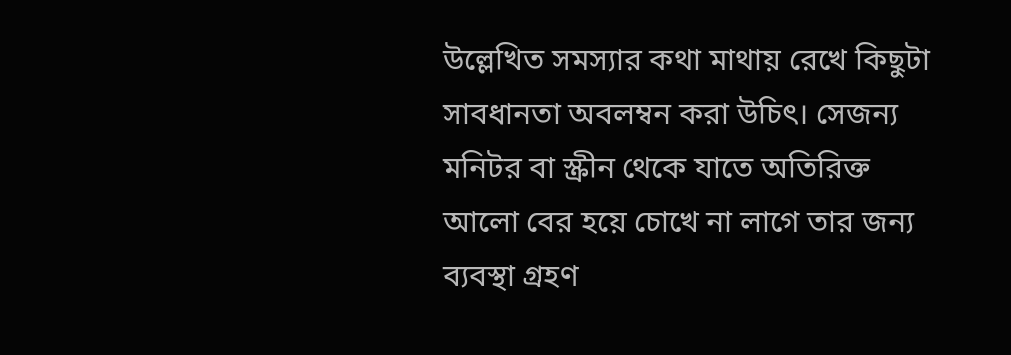উল্লেখিত সমস্যার কথা মাথায় রেখে কিছুটা সাবধানতা অবলম্বন করা উচিৎ। সেজন্য মনিটর বা স্ক্রীন থেকে যাতে অতিরিক্ত আলো বের হয়ে চোখে না লাগে তার জন্য ব্যবস্থা গ্রহণ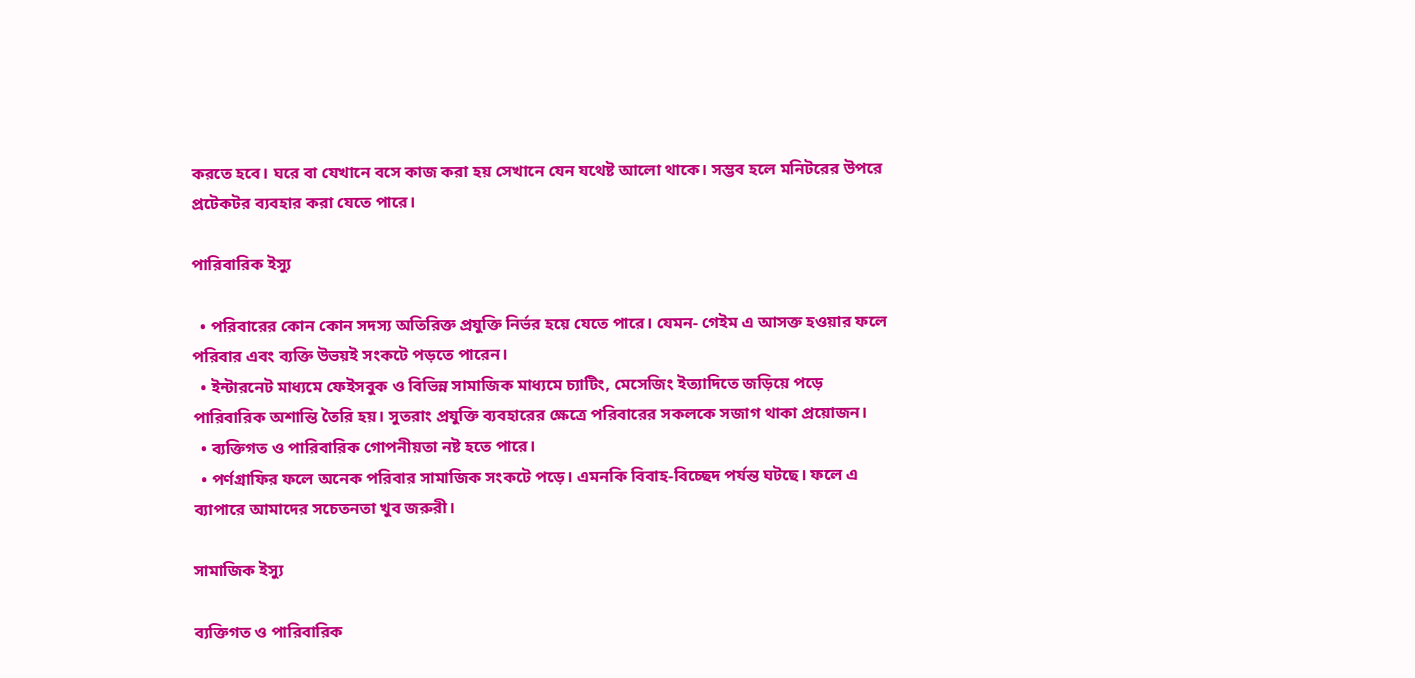করতে হবে। ঘরে বা যেখানে বসে কাজ করা হয় সেখানে যেন যথেষ্ট আলো থাকে। সম্ভব হলে মনিটরের উপরে প্রটেকটর ব্যবহার করা যেতে পারে।

পারিবারিক ইস্যু

  • পরিবারের কোন কোন সদস্য অতিরিক্ত প্রযুক্তি নির্ভর হয়ে যেতে পারে। যেমন- গেইম এ আসক্ত হওয়ার ফলে পরিবার এবং ব্যক্তি উভয়ই সংকটে পড়তে পারেন।
  • ইন্টারনেট মাধ্যমে ফেইসবুক ও বিভিন্ন সামাজিক মাধ্যমে চ্যাটিং, মেসেজিং ইত্যাদিতে জড়িয়ে পড়ে পারিবারিক অশান্তি তৈরি হয়। সুতরাং প্রযুক্তি ব্যবহারের ক্ষেত্রে পরিবারের সকলকে সজাগ থাকা প্রয়োজন।
  • ব্যক্তিগত ও পারিবারিক গোপনীয়তা নষ্ট হতে পারে।
  • পর্ণগ্রাফির ফলে অনেক পরিবার সামাজিক সংকটে পড়ে। এমনকি বিবাহ-বিচ্ছেদ পর্যন্ত ঘটছে। ফলে এ ব্যাপারে আমাদের সচেতনতা খুব জরুরী।

সামাজিক ইস্যু

ব্যক্তিগত ও পারিবারিক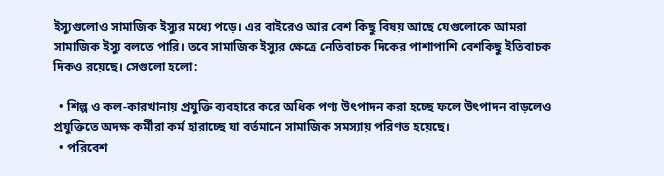ইস্যুগুলোও সামাজিক ইস্যুর মধ্যে পড়ে। এর বাইরেও আর বেশ কিছু বিষয় আছে যেগুলোকে আমরা সামাজিক ইস্যু বলতে পারি। তবে সামাজিক ইস্যুর ক্ষেত্রে নেতিবাচক দিকের পাশাপাশি বেশকিছু ইতিবাচক দিকও রয়েছে। সেগুলো হলো:

  • শিল্প ও কল-কারখানায় প্রযুক্তি ব্যবহারে করে অধিক পণ্য উৎপাদন করা হচ্ছে ফলে উৎপাদন বাড়লেও প্রযুক্তিতে অদক্ষ কর্মীরা কর্ম হারাচ্ছে যা বর্তমানে সামাজিক সমস্যায় পরিণত হয়েছে।
  • পরিবেশ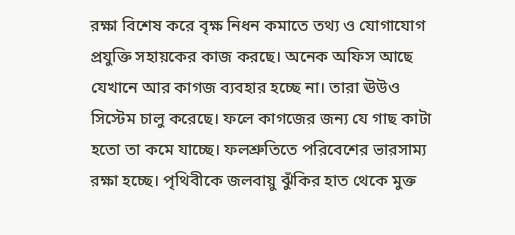রক্ষা বিশেষ করে বৃক্ষ নিধন কমাতে তথ্য ও যোগাযোগ প্রযুক্তি সহায়কের কাজ করছে। অনেক অফিস আছে যেখানে আর কাগজ ব্যবহার হচ্ছে না। তারা ঊউও সিস্টেম চালু করেছে। ফলে কাগজের জন্য যে গাছ কাটা হতো তা কমে যাচ্ছে। ফলশ্রুতিতে পরিবেশের ভারসাম্য রক্ষা হচ্ছে। পৃথিবীকে জলবায়ু ঝুঁকির হাত থেকে মুক্ত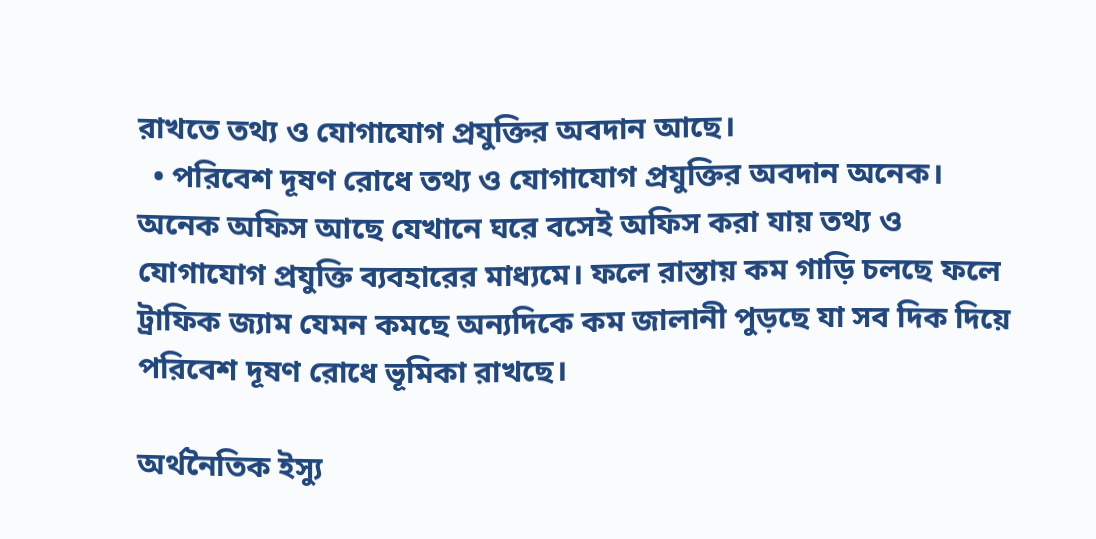রাখতে তথ্য ও যোগাযোগ প্রযুক্তির অবদান আছে।
  • পরিবেশ দূষণ রোধে তথ্য ও যোগাযোগ প্রযুক্তির অবদান অনেক। অনেক অফিস আছে যেখানে ঘরে বসেই অফিস করা যায় তথ্য ও যোগাযোগ প্রযুক্তি ব্যবহারের মাধ্যমে। ফলে রাস্তায় কম গাড়ি চলছে ফলে ট্রাফিক জ্যাম যেমন কমছে অন্যদিকে কম জালানী পুড়ছে যা সব দিক দিয়ে পরিবেশ দূষণ রোধে ভূমিকা রাখছে।

অর্থনৈতিক ইস্যু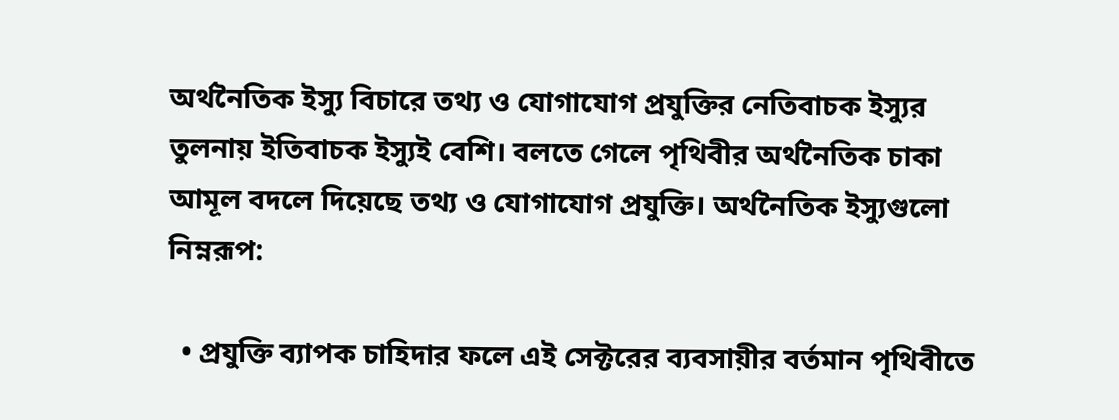অর্থনৈতিক ইস্যু বিচারে তথ্য ও যোগাযোগ প্রযুক্তির নেতিবাচক ইস্যুর তুলনায় ইতিবাচক ইস্যুই বেশি। বলতে গেলে পৃথিবীর অর্থনৈতিক চাকা আমূল বদলে দিয়েছে তথ্য ও যোগাযোগ প্রযুক্তি। অর্থনৈতিক ইস্যুগুলো নিম্নরূপ:

  • প্রযুক্তি ব্যাপক চাহিদার ফলে এই সেক্টরের ব্যবসায়ীর বর্তমান পৃথিবীতে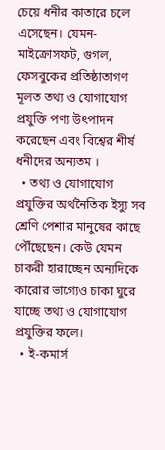চেয়ে ধনীর কাতারে চলে এসেছেন। যেমন- মাইক্রোসফট, গুগল, ফেসবুকের প্রতিষ্ঠাতাগণ মূলত তথ্য ও যোগাযোগ প্রযুক্তি পণ্য উৎপাদন করেছেন এবং বিশ্বের শীর্ষ ধনীদের অন্যতম ।
  • তথ্য ও যোগাযোগ প্রযুক্তির অর্থনৈতিক ইস্যু সব শ্রেণি পেশার মানুষের কাছে পৌঁছেছেন। কেউ যেমন চাকরী হারাচ্ছেন অন্যদিকে কারোর ভাগ্যেও চাকা ঘুরে যাচ্ছে তথ্য ও যোগাযোগ প্রযুক্তির ফলে।
  • ই-কমার্স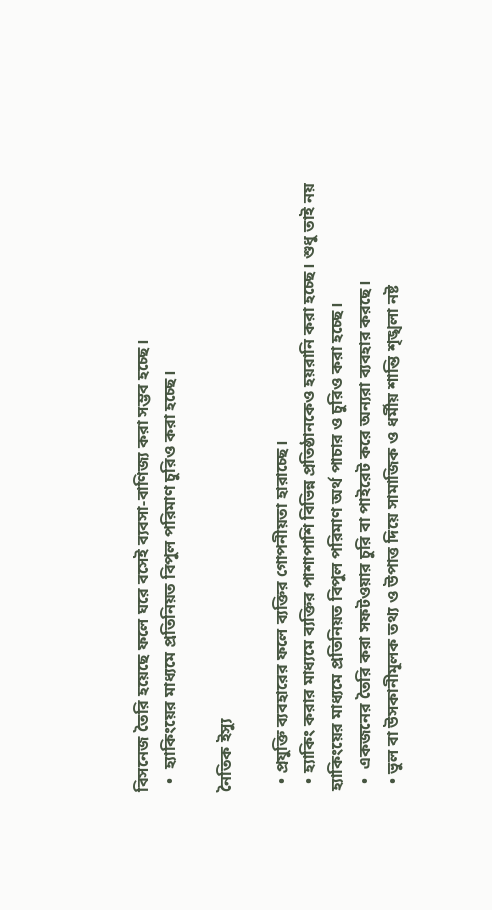বিসনেজ তৈরি হয়েছে ফলে ঘরে বসেই ব্যবসা-বাণিজ্য করা সম্ভব হচ্ছে।
  •  হ্যাকিংয়ের মাধ্যমে প্রতিনিয়ত বিপুল পরিমাণ চুরিও করা হচ্ছে।

নৈতিক ইস্যু

  • প্রযুক্তি ব্যবহারের ফলে ব্যক্তির গোপনীয়তা হারাচ্ছে।
  • হ্যাকিং করার মাধ্যমে ব্যক্তির পাশাপাশি বিভিন্ন প্রতিষ্ঠানকেও হয়রানি করা হচ্ছে। শুধু তাই নয় হ্যাকিংয়ের মাধ্যমে প্রতিনিয়ত বিপুল পরিমাণ অর্থ পাচার ও চুরিও করা হচ্ছে।
  •  একজনের তৈরি করা সফটওয়ার চুরি বা পাইরেট করে অন্যরা ব্যবহার করছে।
  • ভুল বা উসকানীমূলক তথ্য ও উপাত্ত দিয়ে সামাজিক ও ধর্মীয় শান্তি শৃঙ্খলা নষ্ট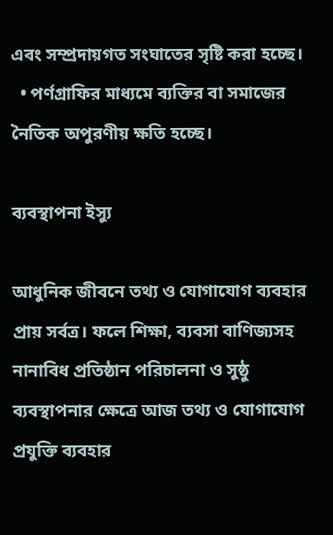এবং সম্প্রদায়গত সংঘাতের সৃষ্টি করা হচ্ছে।
  • পর্ণগ্রাফির মাধ্যমে ব্যক্তির বা সমাজের নৈতিক অপুরণীয় ক্ষতি হচ্ছে।

ব্যবস্থাপনা ইস্যু

আধুনিক জীবনে তথ্য ও যোগাযোগ ব্যবহার প্রায় সর্বত্র। ফলে শিক্ষা, ব্যবসা বাণিজ্যসহ নানাবিধ প্রতিষ্ঠান পরিচালনা ও সুষ্ঠু ব্যবস্থাপনার ক্ষেত্রে আজ তথ্য ও যোগাযোগ প্রযুক্তি ব্যবহার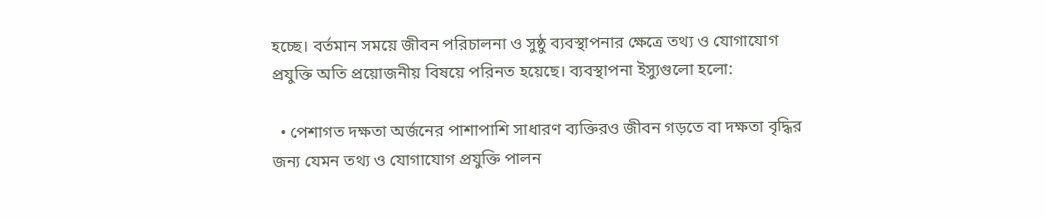হচ্ছে। বর্তমান সময়ে জীবন পরিচালনা ও সুষ্ঠু ব্যবস্থাপনার ক্ষেত্রে তথ্য ও যোগাযোগ প্রযুক্তি অতি প্রয়োজনীয় বিষয়ে পরিনত হয়েছে। ব্যবস্থাপনা ইস্যুগুলো হলো:

  • পেশাগত দক্ষতা অর্জনের পাশাপাশি সাধারণ ব্যক্তিরও জীবন গড়তে বা দক্ষতা বৃদ্ধির জন্য যেমন তথ্য ও যোগাযোগ প্রযুক্তি পালন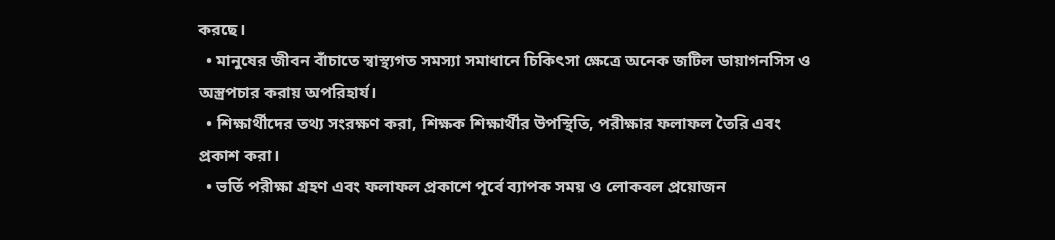করছে।
  • মানুষের জীবন বাঁচাতে স্বাস্থ্যগত সমস্যা সমাধানে চিকিৎসা ক্ষেত্রে অনেক জটিল ডায়াগনসিস ও অস্ত্রপচার করায় অপরিহার্য।
  • শিক্ষার্থীদের তথ্য সংরক্ষণ করা, শিক্ষক শিক্ষার্থীর উপস্থিতি, পরীক্ষার ফলাফল তৈরি এবং প্রকাশ করা।
  • ভর্তি পরীক্ষা গ্রহণ এবং ফলাফল প্রকাশে পূর্বে ব্যাপক সময় ও লোকবল প্রয়োজন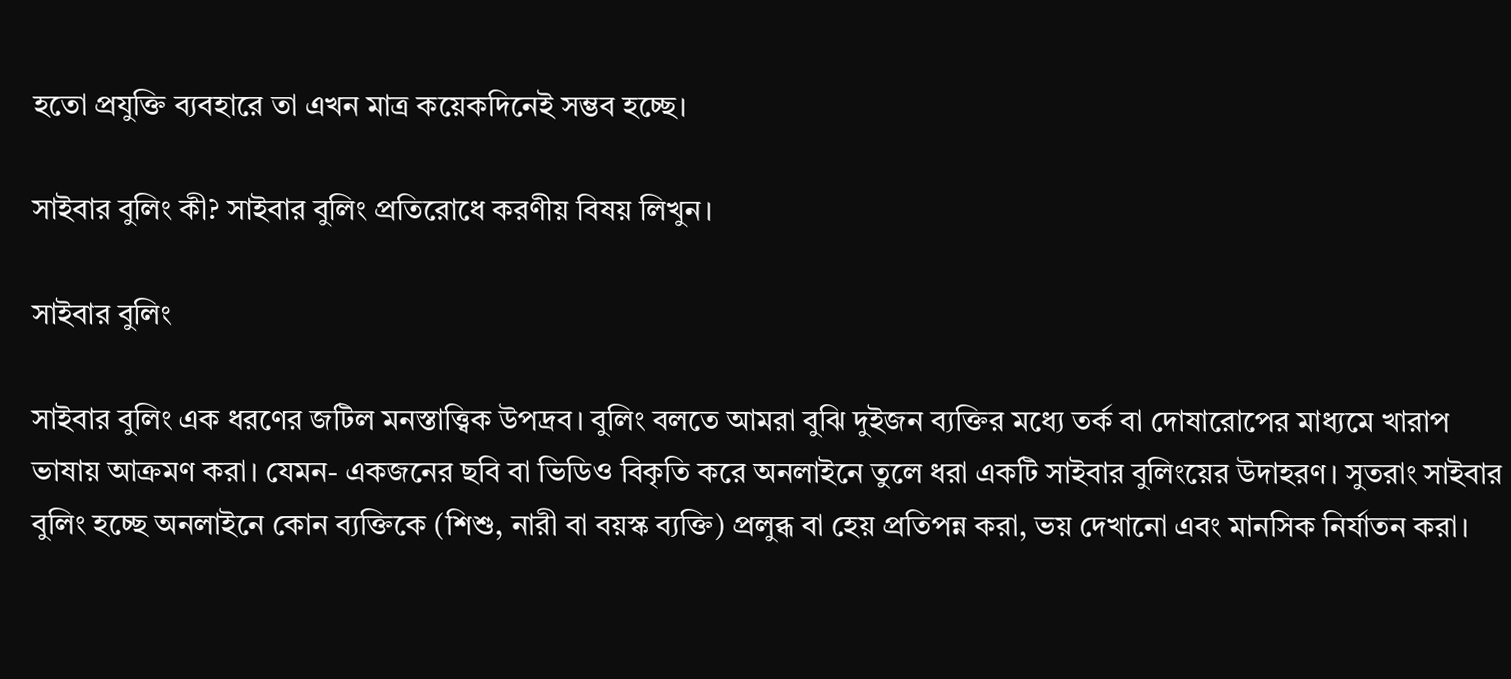হতো প্রযুক্তি ব্যবহারে তা এখন মাত্র কয়েকদিনেই সম্ভব হচ্ছে।

সাইবার বুলিং কী? সাইবার বুলিং প্রতিরোধে করণীয় বিষয় লিখুন।

সাইবার বুলিং

সাইবার বুলিং এক ধরণের জটিল মনস্তাত্ত্বিক উপদ্রব। বুলিং বলতে আমরা বুঝি দুইজন ব্যক্তির মধ্যে তর্ক বা দোষারোপের মাধ্যমে খারাপ ভাষায় আক্রমণ করা। যেমন- একজনের ছবি বা ভিডিও বিকৃতি করে অনলাইনে তুলে ধরা একটি সাইবার বুলিংয়ের উদাহরণ। সুতরাং সাইবার বুলিং হচ্ছে অনলাইনে কোন ব্যক্তিকে (শিশু, নারী বা বয়স্ক ব্যক্তি) প্রলুব্ধ বা হেয় প্রতিপন্ন করা, ভয় দেখানো এবং মানসিক নির্যাতন করা।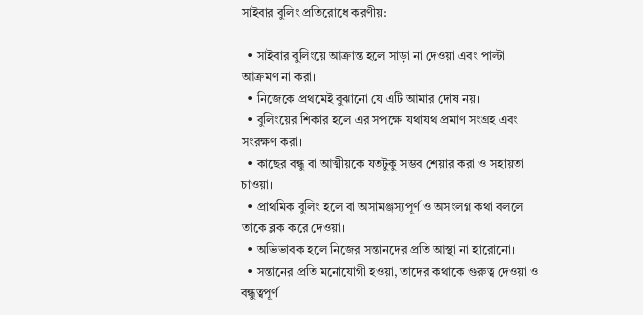সাইবার বুলিং প্রতিরোধে করণীয়:

  • সাইবার বুলিংয়ে আক্রান্ত হলে সাড়া না দেওয়া এবং পাল্টা আক্রমণ না করা।
  • নিজেকে প্রথমেই বুঝানো যে এটি আমার দোষ নয়।
  • বুলিংয়ের শিকার হলে এর সপক্ষে যথাযথ প্রমাণ সংগ্রহ এবং সংরক্ষণ করা।
  • কাছের বন্ধু বা আত্মীয়কে যতটুকু সম্ভব শেয়ার করা ও সহায়তা চাওয়া।
  • প্রাথমিক বুলিং হলে বা অসামঞ্জস্যপূর্ণ ও অসংলগ্ন কথা বললে তাকে ব্লক করে দেওয়া।
  • অভিভাবক হলে নিজের সন্তানদের প্রতি আস্থা না হারোনো।
  • সন্তানের প্রতি মনোযোগী হওয়া, তাদের কথাকে গুরুত্ব দেওয়া ও বন্ধুত্বপূর্ণ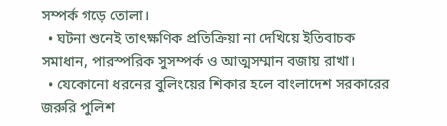সম্পর্ক গড়ে তোলা।
  • ঘটনা শুনেই তাৎক্ষণিক প্রতিক্রিয়া না দেখিয়ে ইতিবাচক সমাধান, পারস্পরিক সুসম্পর্ক ও আত্মসম্মান বজায় রাখা।
  • যেকোনো ধরনের বুলিংয়ের শিকার হলে বাংলাদেশ সরকারের জরুরি পুলিশ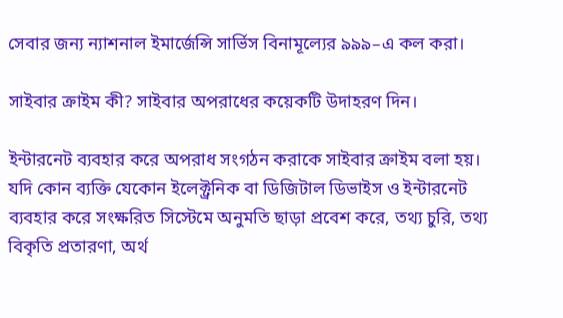সেবার জন্য ন্যাশনাল ইমার্জেন্সি সার্ভিস বিনামূল্যের ৯৯৯–এ কল করা।

সাইবার ক্রাইম কী? সাইবার অপরাধের কয়েকটি উদাহরণ দিন।

ইন্টারনেট ব্যবহার করে অপরাধ সংগঠন করাকে সাইবার ক্রাইম বলা হয়। যদি কোন ব্যক্তি যেকোন ইলেক্ট্রনিক বা ডিজিটাল ডিভাইস ও ইন্টারনেট ব্যবহার করে সংক্ষরিত সিস্টেমে অনুমতি ছাড়া প্রবেশ করে, তথ্য চুরি, তথ্য বিকৃতি প্রতারণা, অর্থ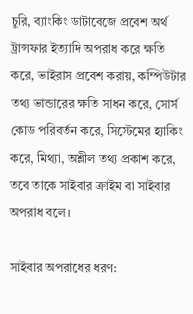চুরি, ব্যাংকিং ডাটাবেজে প্রবেশ অর্থ ট্রান্সফার ইত্যাদি অপরাধ করে ক্ষতি করে, ভাইরাস প্রবেশ করায়, কম্পিউটার তথ্য ভান্ডারের ক্ষতি সাধন করে, সোর্স কোড পরিবর্তন করে, সিস্টেমের হ্যাকিং করে, মিথ্যা, অশ্লীল তথ্য প্রকাশ করে, তবে তাকে সাইবার ক্রাইম বা সাইবার অপরাধ বলে।

সাইবার অপরাধের ধরণ: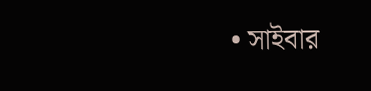• সাইবার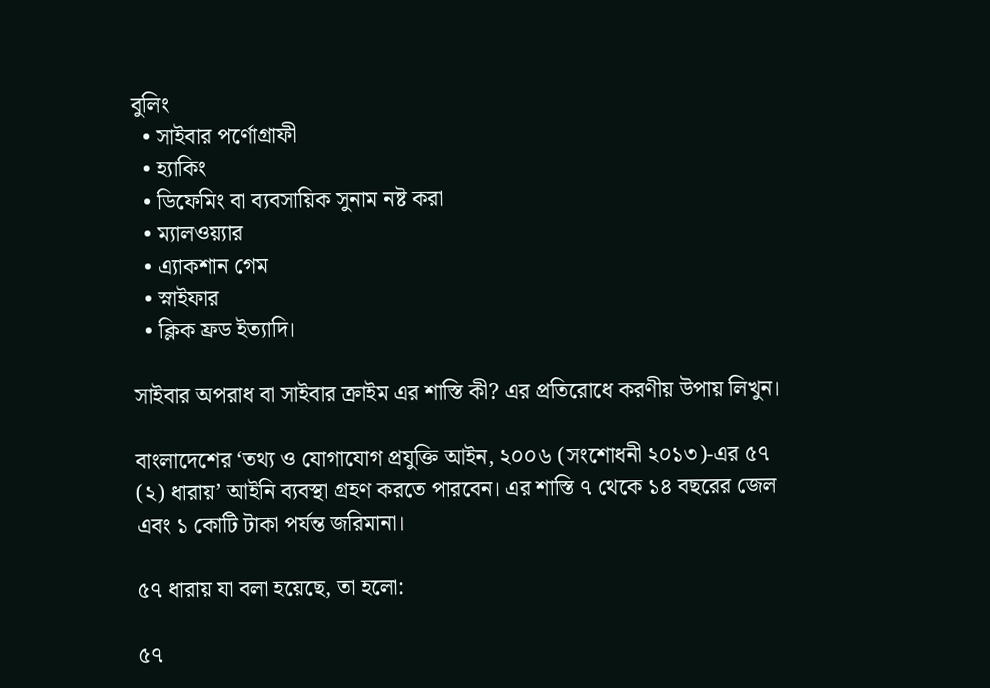বুলিং
  • সাইবার পর্ণোগ্রাফী
  • হ্যাকিং
  • ডিফেমিং বা ব্যবসায়িক সুনাম নষ্ট করা
  • ম্যালওয়্যার
  • এ্যাকশান গেম
  • স্নাইফার
  • ক্লিক ফ্রড ইত্যাদি।

সাইবার অপরাধ বা সাইবার ক্রাইম এর শাস্তি কী? এর প্রতিরোধে করণীয় উপায় লিখুন।

বাংলাদেশের ‘তথ্য ও যোগাযোগ প্রযুক্তি আইন, ২০০৬ (সংশোধনী ২০১৩)-এর ৫৭ (২) ধারায়’ আইনি ব্যবস্থা গ্রহণ করতে পারবেন। এর শাস্তি ৭ থেকে ১৪ বছরের জেল এবং ১ কোটি টাকা পর্যন্ত জরিমানা।

৫৭ ধারায় যা বলা হয়েছে, তা হলো:

৫৭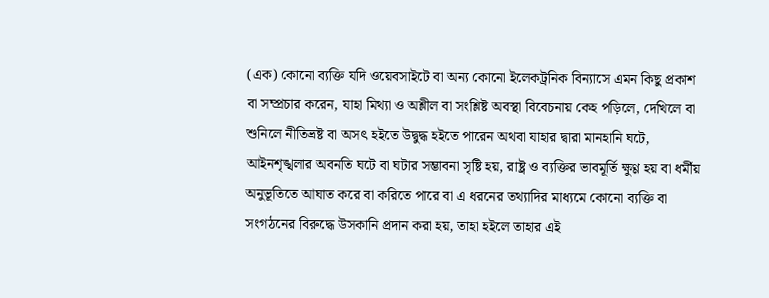(এক) কোনো ব্যক্তি যদি ওয়েবসাইটে বা অন্য কোনো ইলেকট্রনিক বিন্যাসে এমন কিছু প্রকাশ বা সম্প্রচার করেন, যাহা মিথ্যা ও অশ্লীল বা সংশ্লিষ্ট অবস্থা বিবেচনায় কেহ পড়িলে, দেখিলে বা শুনিলে নীতিভ্রষ্ট বা অসৎ হইতে উদ্বুদ্ধ হইতে পারেন অথবা যাহার দ্বারা মানহানি ঘটে, আইনশৃঙ্খলার অবনতি ঘটে বা ঘটার সম্ভাবনা সৃষ্টি হয়, রাষ্ট্র ও ব্যক্তির ভাবমূর্তি ক্ষুণ্ণ হয় বা ধর্মীয় অনুভূতিতে আঘাত করে বা করিতে পারে বা এ ধরনের তথ্যাদির মাধ্যমে কোনো ব্যক্তি বা সংগঠনের বিরুদ্ধে উসকানি প্রদান করা হয়, তাহা হইলে তাহার এই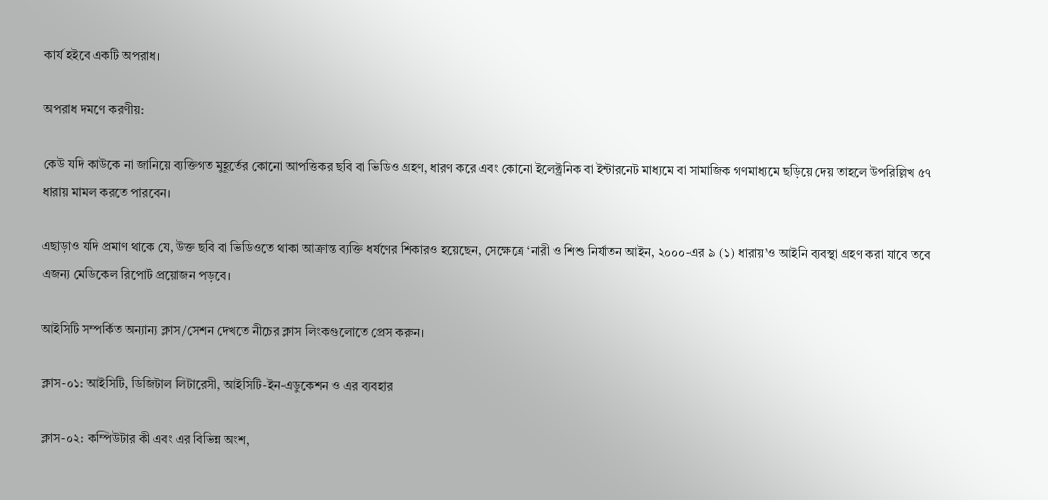কার্য হইবে একটি অপরাধ।

অপরাধ দমণে করণীয়:

কেউ যদি কাউকে না জানিয়ে ব্যক্তিগত মুহূর্তের কোনো আপত্তিকর ছবি বা ভিডিও গ্রহণ, ধারণ করে এবং কোনো ইলেক্ট্রনিক বা ইন্টারনেট মাধ্যমে বা সামাজিক গণমাধ্যমে ছড়িয়ে দেয় তাহলে উপরিল্লিখ ৫৭ ধারায় মামল করতে পারবেন।

এছাড়াও যদি প্রমাণ থাকে যে, উক্ত ছবি বা ভিডিওতে থাকা আক্রান্ত ব্যক্তি ধর্ষণের শিকারও হয়েছেন, সেক্ষেত্রে ‘নারী ও শিশু নির্যাতন আইন, ২০০০-এর ৯ (১) ধারায়’ও আইনি ব্যবস্থা গ্রহণ করা যাবে তবে এজন্য মেডিকেল রিপোর্ট প্রয়োজন পড়বে।

আইসিটি সম্পর্কিত অন্যান্য ক্লাস/সেশন দেখতে নীচের ক্লাস লিংকগুলোতে প্রেস করুন।

ক্লাস-০১: আইসিটি, ডিজিটাল লিটারেসী, আইসিটি-ইন-এডুকেশন ও এর ব্যবহার

ক্লাস-০২: কম্পিউটার কী এবং এর বিভিন্ন অংশ,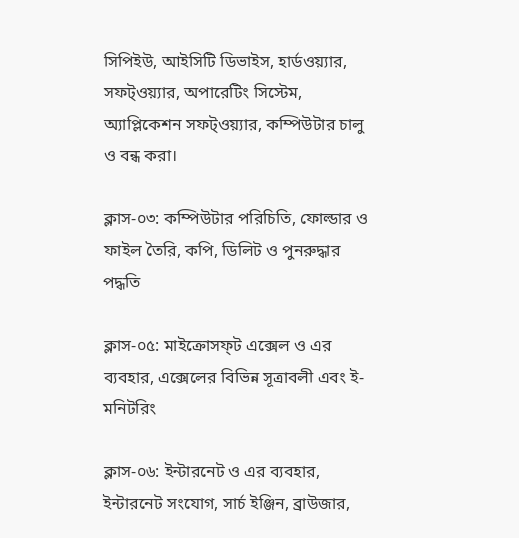সিপিইউ, আইসিটি ডিভাইস, হার্ডওয়্যার, সফট্‌ওয়্যার, অপারেটিং সিস্টেম, অ্যাপ্লিকেশন সফট্ওয়্যার, কম্পিউটার চালু ও বন্ধ করা।

ক্লাস-০৩: কম্পিউটার পরিচিতি, ফোল্ডার ও ফাইল তৈরি, কপি, ডিলিট ও পুনরুদ্ধার পদ্ধতি

ক্লাস-০৫: মাইক্রোসফ্‌ট এক্সেল ও এর ব্যবহার, এক্সেলের বিভিন্ন সূত্রাবলী এবং ই-মনিটরিং

ক্লাস-০৬: ইন্টারনেট ও এর ব্যবহার, ইন্টারনেট সংযোগ, সার্চ ইঞ্জিন, ব্রাউজার,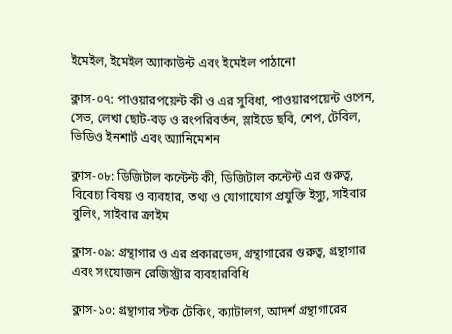ইমেইল, ইমেইল অ্যাকাউন্ট এবং ইমেইল পাঠানো

ক্লাস-০৭: পাওয়ারপয়েন্ট কী ও এর সুবিধা, পাওয়ারপয়েন্ট ওপেন, সেভ, লেখা ছোট-বড় ও রংপরিবর্তন, স্লাইডে ছবি, শেপ, টেবিল, ভিডিও ইনশার্ট এবং অ্যানিমেশন

ক্লাস-০৮: ডিজিটাল কন্টেন্ট কী, ডিজিটাল কন্টেন্ট এর গুরুত্ব, বিবেচ্য বিষয় ও ব্যবহার, তথ্য ও যোগাযোগ প্রযুক্তি ইস্যু, সাইবার বুলিং, সাইবার ক্রাইম

ক্লাস-০৯: গ্রন্থাগার ও এর প্রকারভেদ, গ্রন্থাগারের গুরুত্ব, গ্রন্থাগার এবং সংযোজন রেজিস্ট্রার ব্যবহারবিধি

ক্লাস-১০: গ্রন্থাগার স্টক টেকিং, ক্যাটালগ, আদর্শ গ্রন্থাগারের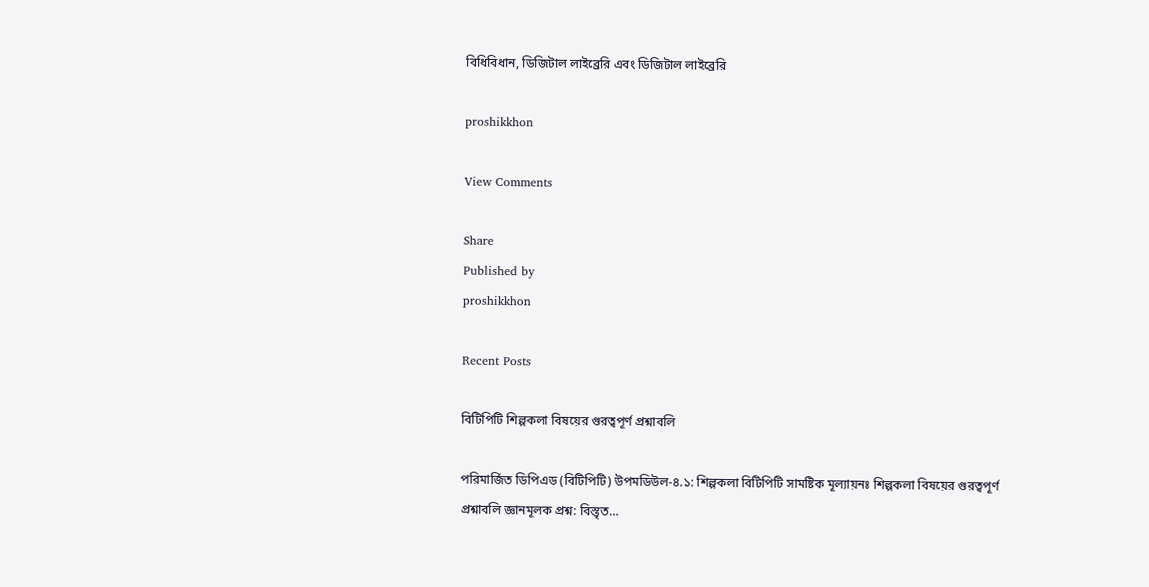বিধিবিধান, ডিজিটাল লাইব্রেরি এবং ডিজিটাল লাইব্রেরি

proshikkhon

View Comments

Share
Published by
proshikkhon

Recent Posts

বিটিপিটি শিল্পকলা বিষয়ের গুরত্বপূর্ণ প্রশ্নাবলি

পরিমার্জিত ডিপিএড (বিটিপিটি) উপমডিউল-৪.১: শিল্পকলা বিটিপিটি সামষ্টিক মূল্যায়নঃ শিল্পকলা বিষয়ের গুরত্বপূর্ণ প্রশ্নাবলি জ্ঞানমূলক প্রশ্ন: বিস্তৃত…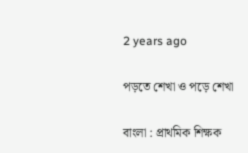2 years ago

পড়তে শেখা ও পড়ে শেখা

বাংলা : প্রাথমিক শিক্ষক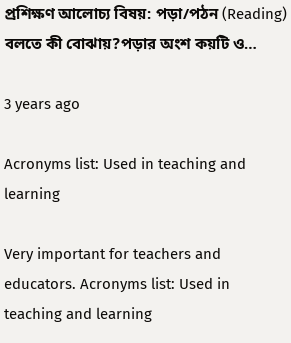প্রশিক্ষণ আলোচ্য বিষয়: পড়া/পঠন (Reading) বলতে কী বোঝায়?পড়ার অংশ কয়টি ও…

3 years ago

Acronyms list: Used in teaching and learning

Very important for teachers and educators. Acronyms list: Used in teaching and learning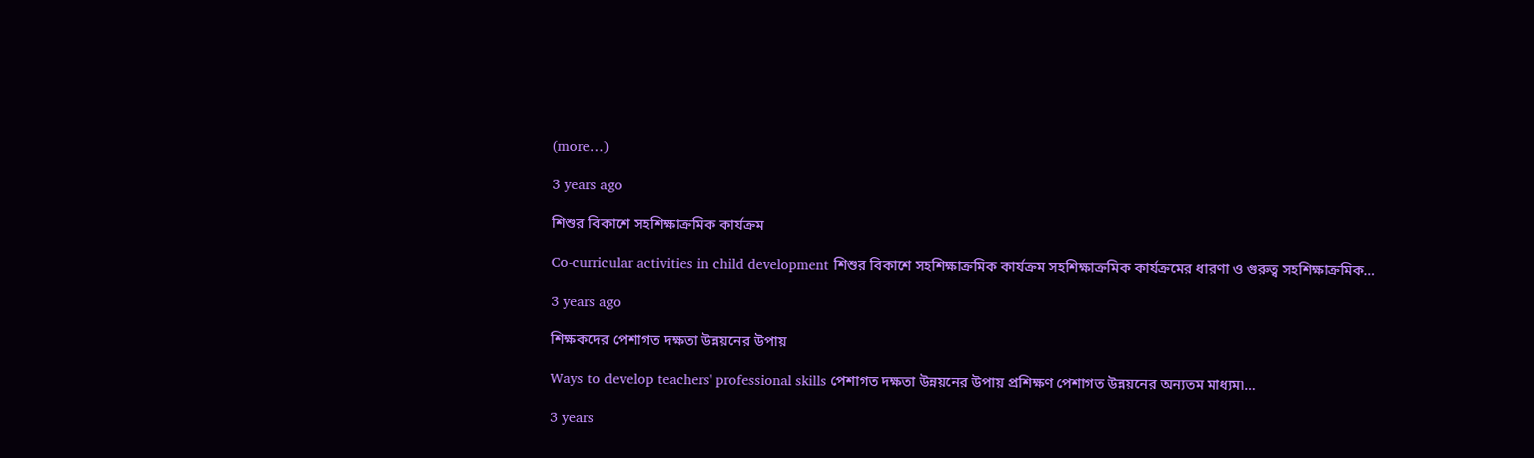(more…)

3 years ago

শিশুর বিকাশে সহশিক্ষাক্রমিক কার্যক্রম

Co-curricular activities in child development শিশুর বিকাশে সহশিক্ষাক্রমিক কার্যক্রম সহশিক্ষাক্রমিক কার্যক্রমের ধারণা ও গুরুত্ব সহশিক্ষাক্রমিক…

3 years ago

শিক্ষকদের পেশাগত দক্ষতা উন্নয়নের উপায়

Ways to develop teachers' professional skills পেশাগত দক্ষতা উন্নয়নের উপায় প্রশিক্ষণ পেশাগত উন্নয়নের অন্যতম মাধ্যম৷…

3 years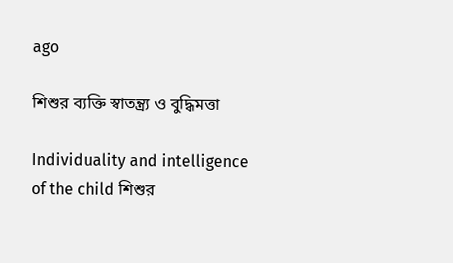ago

শিশুর ব্যক্তি স্বাতন্ত্র্য ও বুদ্ধিমত্তা

Individuality and intelligence of the child শিশুর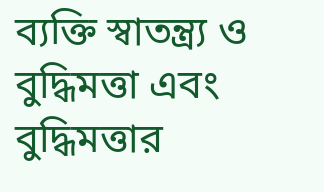ব্যক্তি স্বাতন্ত্র্য ও বুদ্ধিমত্তা এবং বুদ্ধিমত্তার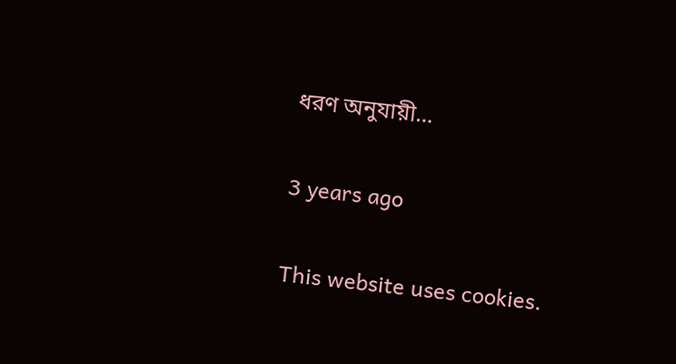ধরণ অনুযায়ী…

3 years ago

This website uses cookies.